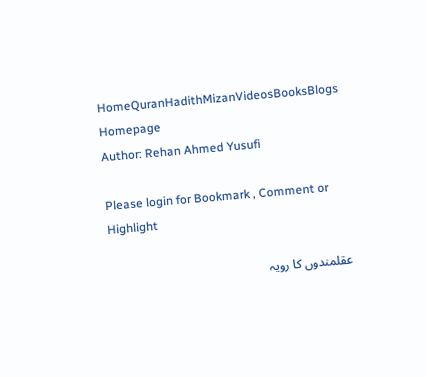HomeQuranHadithMizanVideosBooksBlogs
Homepage
Author: Rehan Ahmed Yusufi

Please login for Bookmark , Comment or Highlight

عقلمندوں کا رویہ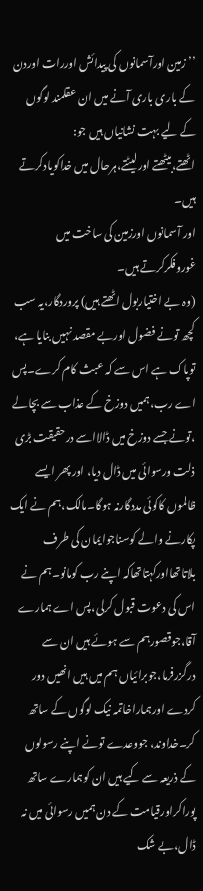’’زمین اورآسمانوں کی پیدائش اوررات اوردن کے باری باری آنے میں ان عقلمند لوگوں کے لیے بہت نشانیاں ہیں جو:
اٹھتے،بیٹھتے اورلیٹتے،ہرحال میں خداکویادکرتے ہیں۔
اور آسمانوں اورزمین کی ساخت میں غوروفکرکرتے ہیں۔
(وہ بے اختیاربول اٹھتے ہیں) پروردگار،یہ سب کچھ تونے فضول اوربے مقصد نہیں بنایا ہے، توپاک ہے اس سے کہ عبث کام کرے۔پس اے رب،ہمیں دوزخ کے عذاب سے بچالے ،تونے جسے دوزخ میں ڈالااسے درحقیقت بڑی ذلت ورسوائی میں ڈال دیا، اور پھر ایسے ظالموں کاکوئی مددگارنہ ہوگا۔مالک،ہم نے ایک پکارنے والے کوسناجوایمان کی طرف بلاتاتھااورکہتاتھاکہ اپنے رب کومانو۔ہم نے اس کی دعوت قبول کرلی،پس اے ہمارے آقا،جوقصورہم سے ہوئے ہیں ان سے درگزرفرما،جوبرائیاں ہم میں ہیں انھیں دور کردے اورہماراخاتمہ نیک لوگوں کے ساتھ کر۔خداوند، جووعدے تونے اپنے رسولوں کے ذریعہ سے کیے ہیں ان کوہمارے ساتھ پوراکراورقیامت کے دن ہمیں رسوائی میں نہ ڈال،بے شک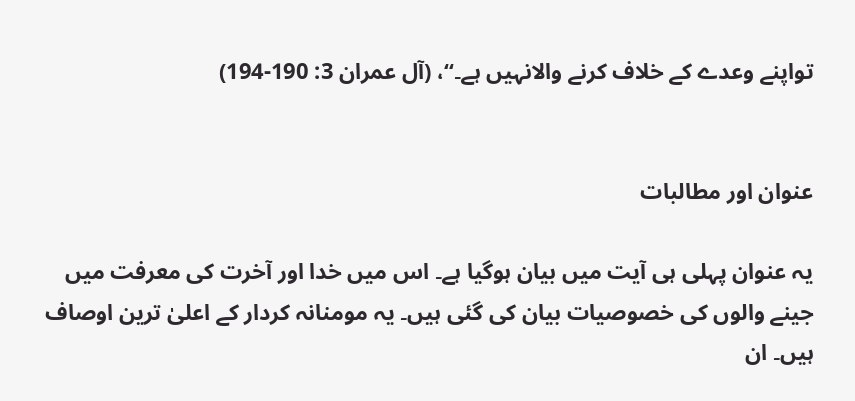تواپنے وعدے کے خلاف کرنے والانہیں ہے۔‘‘، (آل عمران 3: 190-194)


عنوان اور مطالبات

یہ عنوان پہلی ہی آیت میں بیان ہوگیا ہے۔ اس میں خدا اور آخرت کی معرفت میں جینے والوں کی خصوصیات بیان کی گئی ہیں۔ یہ مومنانہ کردار کے اعلیٰ ترین اوصاف ہیں۔ ان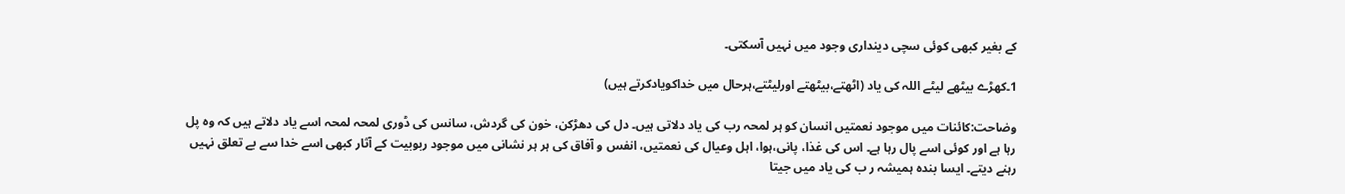کے بغیر کبھی کوئی سچی دینداری وجود میں نہیں آسکتی۔

1۔کھڑے بیٹھے لیٹے اللہ کی یاد (اٹھتے،بیٹھتے اورلیٹتے،ہرحال میں خداکویادکرتے ہیں)

وضاحت:کائنات میں موجود نعمتیں انسان کو ہر لمحہ رب کی یاد دلاتی ہیں۔ دل کی دھڑکن، خون کی گردش، سانس کی ڈوری لمحہ لمحہ اسے یاد دلاتے ہیں کہ وہ پل رہا ہے اور کوئی اسے پال رہا ہے۔ اس کی غذا، پانی،ہوا، اہل وعیال کی نعمتیں، انفس و آفاق کی ہر ہر نشانی میں موجود ربوبیت کے آثار کبھی اسے خدا سے بے تعلق نہیں رہنے دیتے۔ ایسا بندہ ہمیشہ ر ب کی یاد میں جیتا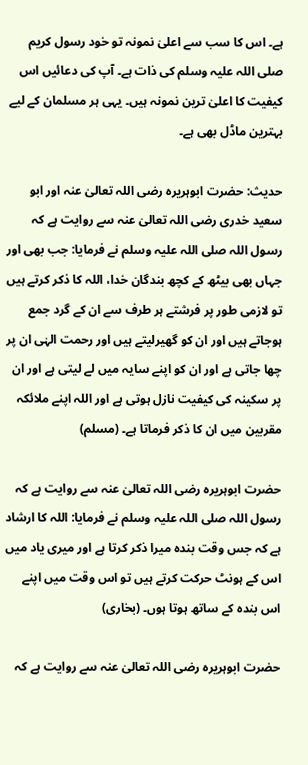ہے۔ اس کا سب سے اعلیٰ نمونہ تو خود رسول کریم صلی اللہ علیہ وسلم کی ذات ہے۔ آپ کی دعائیں اس کیفیت کا اعلیٰ ترین نمونہ ہیں۔ یہی ہر مسلمان کے لیے بہترین ماڈل بھی ہے۔

حدیث: حضرت ابوہریرہ رضی اللہ تعالیٰ عنہ اور ابو سعید خدری رضی اللہ تعالیٰ عنہ سے روایت ہے کہ رسول اللہ صلی اللہ علیہ وسلم نے فرمایا: جب بھی اور جہاں بھی بیٹھ کے کچھ بندگان خدا، اللہ کا ذکر کرتے ہیں تو لازمی طور پر فرشتے ہر طرف سے ان کے گرد جمع ہوجاتے ہیں اور ان کو گھیرلیتے ہیں اور رحمت الہٰی ان پر چھا جاتی ہے اور ان کو اپنے سایہ میں لے لیتی ہے اور ان پر سکینہ کی کیفیت نازل ہوتی ہے اور اللہ اپنے ملائکہ مقربین میں ان کا ذکر فرماتا ہے۔ (مسلم)

حضرت ابوہریرہ رضی اللہ تعالیٰ عنہ سے روایت ہے کہ رسول اللہ صلی اللہ علیہ وسلم نے فرمایا: اللہ کا ارشاد ہے کہ جس وقت بندہ میرا ذکر کرتا ہے اور میری یاد میں اس کے ہونٹ حرکت کرتے ہیں تو اس وقت میں اپنے اس بندہ کے ساتھ ہوتا ہوں۔ (بخاری)

حضرت ابوہریرہ رضی اللہ تعالیٰ عنہ سے روایت ہے کہ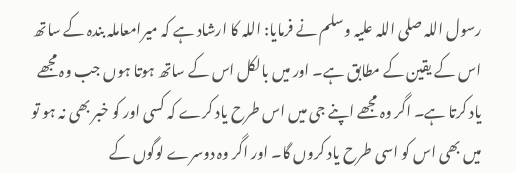رسول اللہ صلی اللہ علیہ وسلم نے فرمایا: اللہ کا ارشاد ہے کہ میرامعاملہ بندہ کے ساتھ اس کے یقین کے مطابق ہے۔ اور میں بالکل اس کے ساتھ ہوتا ہوں جب وہ مجھے یاد کرتا ہے۔ اگر وہ مجھے اپنے جی میں اس طرح یاد کرے کہ کسی اور کو خبر بھی نہ ہو تو میں بھی اس کو اسی طرح یاد کروں گا۔ اور اگر وہ دوسرے لوگوں کے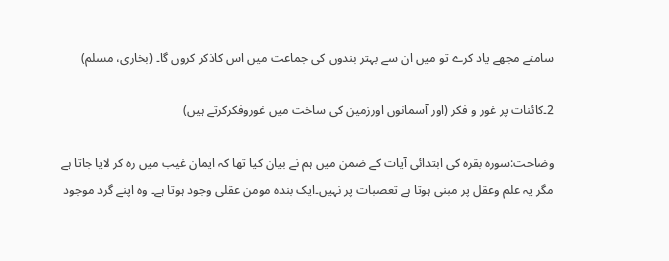سامنے مجھے یاد کرے تو میں ان سے بہتر بندوں کی جماعت میں اس کاذکر کروں گا۔ (بخاری، مسلم)

2۔کائنات پر غور و فکر (اور آسمانوں اورزمین کی ساخت میں غوروفکرکرتے ہیں)

وضاحت:سورہ بقرہ کی ابتدائی آیات کے ضمن میں ہم نے بیان کیا تھا کہ ایمان غیب میں رہ کر لایا جاتا ہے مگر یہ علم وعقل پر مبنی ہوتا ہے تعصبات پر نہیں۔ایک بندہ مومن عقلی وجود ہوتا ہے۔ وہ اپنے گرد موجود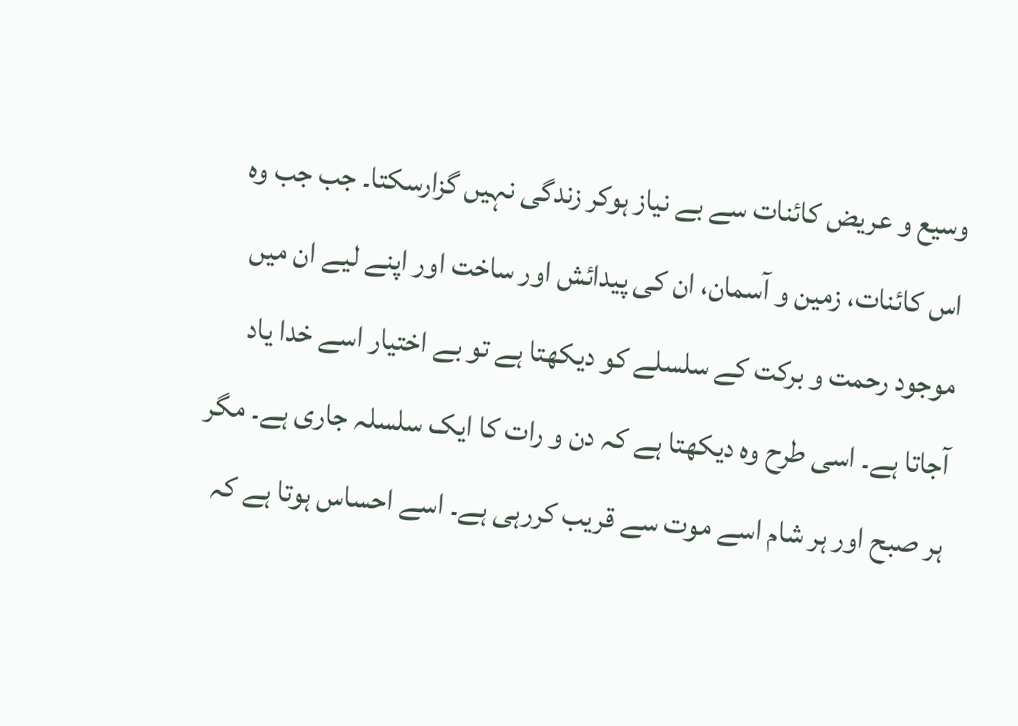وسیع و عریض کائنات سے بے نیاز ہوکر زندگی نہیں گزارسکتا۔ جب جب وہ اس کائنات، زمین و آسمان، ان کی پیدائش اور ساخت اور اپنے لیے ان میں موجود رحمت و برکت کے سلسلے کو دیکھتا ہے تو بے اختیار اسے خدا یاد آجاتا ہے۔ اسی طرح وہ دیکھتا ہے کہ دن و رات کا ایک سلسلہ جاری ہے۔ مگر ہر صبح اور ہر شام اسے موت سے قریب کررہی ہے۔ اسے احساس ہوتا ہے کہ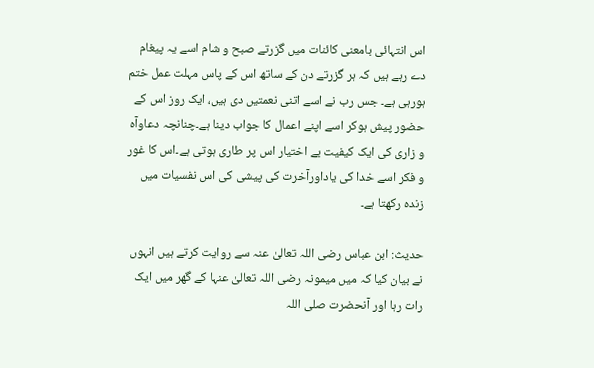اس انتہائی بامعنی کائنات میں گزرتے صبح و شام اسے یہ پیغام دے رہے ہیں کہ ہر گزرتے دن کے ساتھ اس کے پاس مہلت عمل ختم ہورہی ہے۔ جس رب نے اسے اتنی نعمتیں دی ہیں، ایک روز اس کے حضور پیش ہوکر اسے اپنے اعمال کا جواب دینا ہے۔چنانچہ دعاوآہ و زاری کی ایک کیفیت بے اختیار اس پر طاری ہوتی ہے۔اس کا غور و فکر اسے خدا کی یاداورآخرت کی پیشی کی اس نفسیات میں زندہ رکھتا ہے۔

حدیث: ابن عباس رضی اللہ تعالیٰ عنہ سے روایت کرتے ہیں انہوں نے بیان کیا کہ میں میمونہ رضی اللہ تعالیٰ عنہا کے گھر میں ایک رات رہا اور آنحضرت صلی اللہ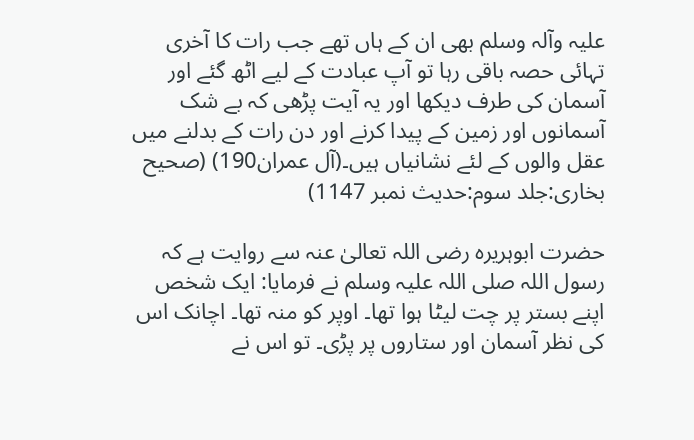علیہ وآلہ وسلم بھی ان کے ہاں تھے جب رات کا آخری تہائی حصہ باقی رہا تو آپ عبادت کے لیے اٹھ گئے اور آسمان کی طرف دیکھا اور یہ آیت پڑھی کہ بے شک آسمانوں اور زمین کے پیدا کرنے اور دن رات کے بدلنے میں عقل والوں کے لئے نشانیاں ہیں۔(آل عمران190) (صحیح بخاری:جلد سوم:حدیث نمبر 1147)

حضرت ابوہریرہ رضی اللہ تعالیٰ عنہ سے روایت ہے کہ رسول اللہ صلی اللہ علیہ وسلم نے فرمایا: ایک شخص اپنے بستر پر چت لیٹا ہوا تھا۔ اوپر کو منہ تھا۔ اچانک اس کی نظر آسمان اور ستاروں پر پڑی۔ تو اس نے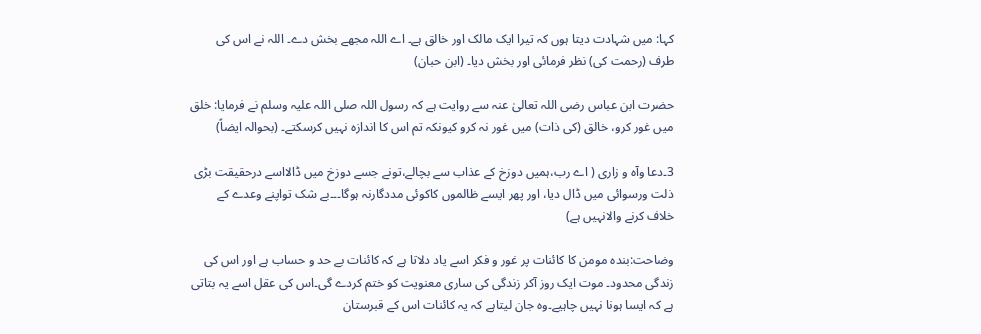کہا: میں شہادت دیتا ہوں کہ تیرا ایک مالک اور خالق ہے۔ اے اللہ مجھے بخش دے۔ اللہ نے اس کی طرف (رحمت کی) نظر فرمائی اور بخش دیا۔ (ابن حبان)

حضرت ابن عباس رضی اللہ تعالیٰ عنہ سے روایت ہے کہ رسول اللہ صلی اللہ علیہ وسلم نے فرمایا: خلق میں غور کرو، خالق (کی ذات) میں غور نہ کرو کیونکہ تم اس کا اندازہ نہیں کرسکتے۔ (بحوالہ ایضاً)

3۔دعا وآہ و زاری ( اے رب،ہمیں دوزخ کے عذاب سے بچالے،تونے جسے دوزخ میں ڈالااسے درحقیقت بڑی ذلت ورسوائی میں ڈال دیا، اور پھر ایسے ظالموں کاکوئی مددگارنہ ہوگا۔۔۔بے شک تواپنے وعدے کے خلاف کرنے والانہیں ہے)

وضاحت:بندہ مومن کا کائنات پر غور و فکر اسے یاد دلاتا ہے کہ کائنات بے حد و حساب ہے اور اس کی زندگی محدود۔ موت ایک روز آکر زندگی کی ساری معنویت کو ختم کردے گی۔اس کی عقل اسے یہ بتاتی ہے کہ ایسا ہونا نہیں چاہیے۔وہ جان لیتاہے کہ یہ کائنات اس کے قبرستان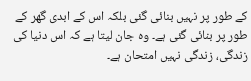کے طور پر نہیں بنائی گئی بلکہ اس کے ابدی گھر کے طور پر بنائی گئی ہے۔ وہ جان لیتا ہے کہ اس دنیا کی زندگی، زندگی نہیں امتحان ہے۔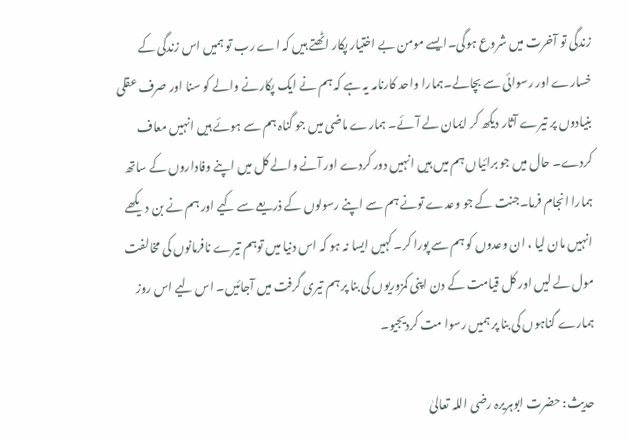زندگی تو آخرت میں شروع ہوگی۔ایسے مومن بے اختیار پکار اٹھتے ہیں کہ اے رب تو ہمیں اس زندگی کے خسارے اور رسوائی سے بچالے۔ہمارا واحد کارنامہ یہ ہے کہ ہم نے ایک پکارنے والے کو سنا اور صرف عقلی بنیادوں پر تیرے آثار دیکھ کر ایمان لے آئے۔ ہمارے ماضی میں جو گناہ ہم سے ہوئے ہیں انہیں معاف کردے۔ حال میں جو برائیاں ہم میں ہیں انہیں دور کردے اور آنے والے کل میں اپنے وفاداروں کے ساتھ ہمارا انجام فرما۔جنت کے جو وعدے تونے ہم سے اپنے رسولوں کے ذریعے سے کیے اور ہم نے بن دیکھے انہیں مان لیا ، ان وعدوں کو ہم سے پورا کر۔ کہیں ایسا نہ ہو کہ اس دنیا میں توہم تیرے نافرمانوں کی مخالفت مول لے لیں اور کل قیامت کے دن اپنی کمزوریوں کی بنا پر ہم تیری گرفت میں آجائیں۔ اس لیے اس روز ہمارے گناہوں کی بنا پر ہمیں رسوا مت کردیجیو۔

حدیث: حضرت ابوہریرہ رضی اللہ تعالیٰ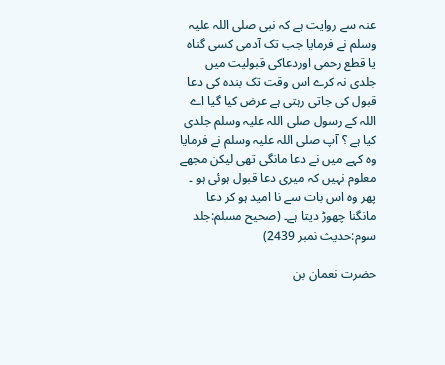عنہ سے روایت ہے کہ نبی صلی اللہ علیہ وسلم نے فرمایا جب تک آدمی کسی گناہ یا قطع رحمی اوردعاکی قبولیت میں جلدی نہ کرے اس وقت تک بندہ کی دعا قبول کی جاتی رہتی ہے عرض کیا گیا اے اللہ کے رسول صلی اللہ علیہ وسلم جلدی کیا ہے ؟ آپ صلی اللہ علیہ وسلم نے فرمایا وہ کہے میں نے دعا مانگی تھی لیکن مجھے معلوم نہیں کہ میری دعا قبول ہوئی ہو ۔ پھر وہ اس بات سے نا امید ہو کر دعا مانگنا چھوڑ دیتا ہے۔ (صحیح مسلم:جلد سوم:حدیث نمبر 2439)

حضرت نعمان بن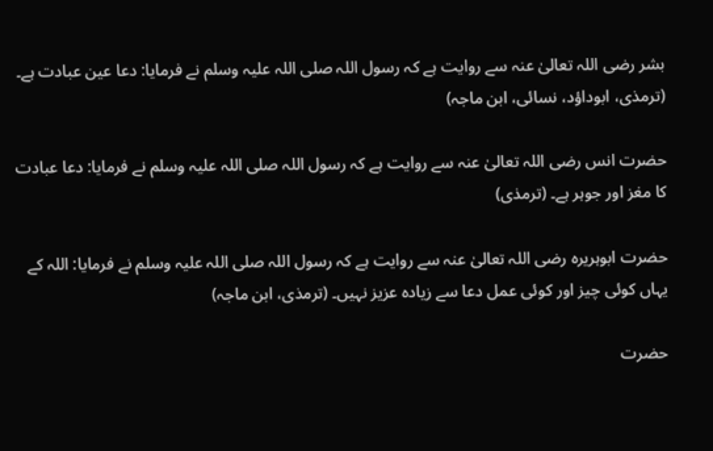بشر رضی اللہ تعالیٰ عنہ سے روایت ہے کہ رسول اللہ صلی اللہ علیہ وسلم نے فرمایا: دعا عین عبادت ہے۔ (ترمذی، ابوداؤد، نسائی، ابن ماجہ)

حضرت انس رضی اللہ تعالیٰ عنہ سے روایت ہے کہ رسول اللہ صلی اللہ علیہ وسلم نے فرمایا: دعا عبادت کا مغز اور جوہر ہے۔ (ترمذی)

حضرت ابوہریرہ رضی اللہ تعالیٰ عنہ سے روایت ہے کہ رسول اللہ صلی اللہ علیہ وسلم نے فرمایا: اللہ کے یہاں کوئی چیز اور کوئی عمل دعا سے زیادہ عزیز نہیں۔ (ترمذی، ابن ماجہ)

حضرت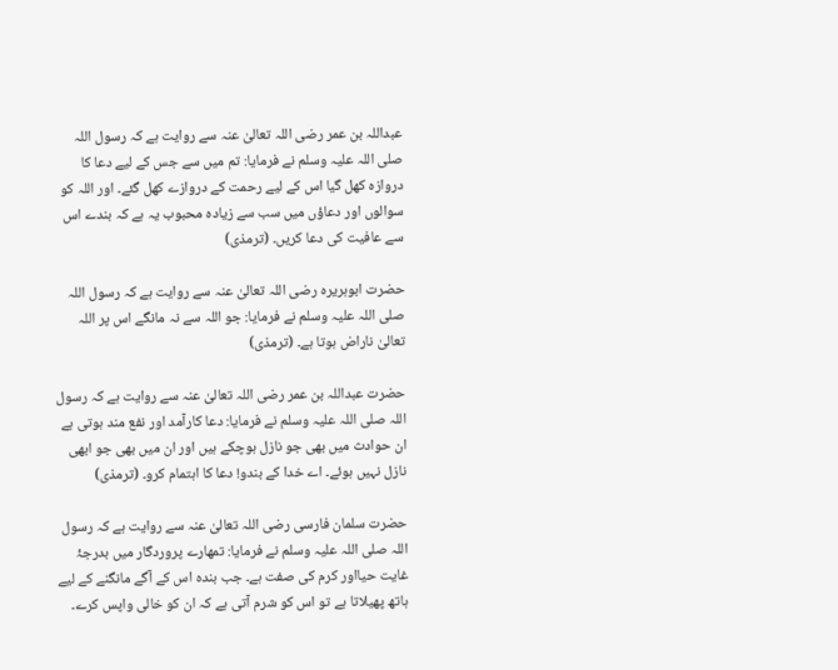عبداللہ بن عمر رضی اللہ تعالیٰ عنہ سے روایت ہے کہ رسول اللہ صلی اللہ علیہ وسلم نے فرمایا: تم میں سے جس کے لیے دعا کا دروازہ کھل گیا اس کے لیے رحمت کے دروازے کھل گئے۔ اور اللہ کو سوالوں اور دعاؤں میں سب سے زیادہ محبوب یہ ہے کہ بندے اس سے عافیت کی دعا کریں۔ (ترمذی)

حضرت ابوہریرہ رضی اللہ تعالیٰ عنہ سے روایت ہے کہ رسول اللہ صلی اللہ علیہ وسلم نے فرمایا: جو اللہ سے نہ مانگے اس پر اللہ تعالیٰ ناراض ہوتا ہے۔ (ترمذی)

حضرت عبداللہ بن عمر رضی اللہ تعالیٰ عنہ سے روایت ہے کہ رسول اللہ صلی اللہ علیہ وسلم نے فرمایا: دعا کارآمد اور نفع مند ہوتی ہے ان حوادث میں بھی جو نازل ہوچکے ہیں اور ان میں بھی جو ابھی نازل نہیں ہوئے۔ اے خدا کے بندو! دعا کا اہتمام کرو۔ (ترمذی)

حضرت سلمان فارسی رضی اللہ تعالیٰ عنہ سے روایت ہے کہ رسول اللہ صلی اللہ علیہ وسلم نے فرمایا: تمھارے پروردگار میں بدرجۂ غایت حیااور کرم کی صفت ہے۔ جب بندہ اس کے آگے مانگنے کے لیے ہاتھ پھیلاتا ہے تو اس کو شرم آتی ہے کہ ان کو خالی واپس کرے۔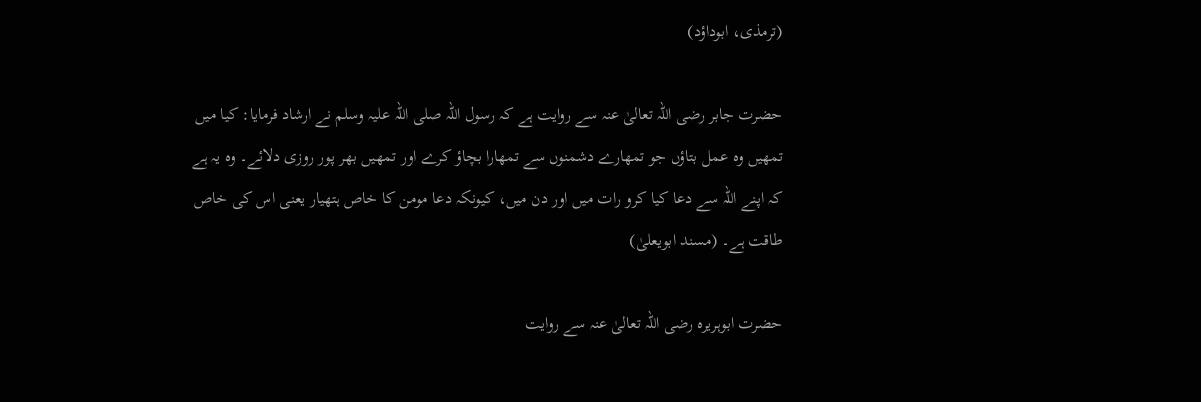(ترمذی، ابوداؤد)

حضرت جابر رضی اللہ تعالیٰ عنہ سے روایت ہے کہ رسول اللہ صلی اللہ علیہ وسلم نے ارشاد فرمایا: کیا میں تمھیں وہ عمل بتاؤں جو تمھارے دشمنوں سے تمھارا بچاؤ کرے اور تمھیں بھر پور روزی دلائے۔ وہ یہ ہے کہ اپنے اللہ سے دعا کیا کرو رات میں اور دن میں، کیونکہ دعا مومن کا خاص ہتھیار یعنی اس کی خاص طاقت ہے۔ (مسند ابویعلیٰ)

حضرت ابوہریرہ رضی اللہ تعالیٰ عنہ سے روایت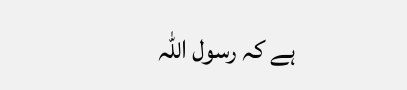ہے کہ رسول اللہ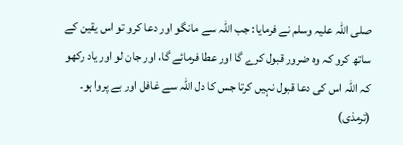صلی اللہ علیہ وسلم نے فرمایا: جب اللہ سے مانگو اور دعا کرو تو اس یقین کے ساتھ کرو کہ وہ ضرور قبول کرے گا اور عطا فرمائے گا، اور جان لو اور یاد رکھو کہ اللہ اس کی دعا قبول نہیں کرتا جس کا دل اللہ سے غافل اور بے پروا ہو۔ (ترمذی)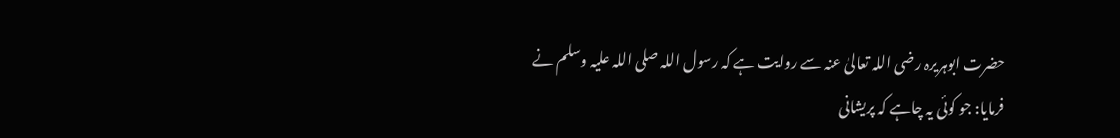حضرت ابوہریرہ رضی اللہ تعالیٰ عنہ سے روایت ہے کہ رسول اللہ صلی اللہ علیہ وسلم نے فرمایا: جو کوئی یہ چاہے کہ پریشانی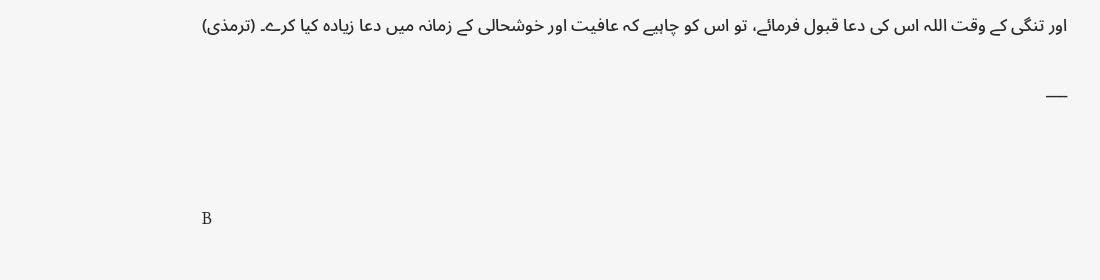اور تنگی کے وقت اللہ اس کی دعا قبول فرمائے، تو اس کو چاہیے کہ عافیت اور خوشحالی کے زمانہ میں دعا زیادہ کیا کرے۔ (ترمذی)

___



B